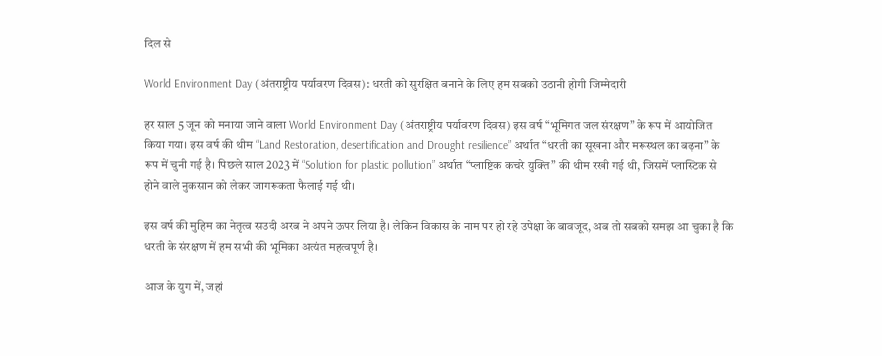दिल से

World Environment Day (अंतराष्ट्रीय पर्यावरण दिवस): धरती को सुरक्षित बनाने के लिए हम सबको उठानी होगी जिम्मेदारी

हर साल 5 जून को मनाया जाने वाला World Environment Day (अंतराष्ट्रीय पर्यावरण दिवस) इस वर्ष “भूमिगत जल संरक्षण” के रूप में आयोजित किया गया। इस वर्ष की थीम “Land Restoration, desertification and Drought resilience” अर्थात “धरती का सूखना और मरूस्थल का बढ़‌ना” के रूप में चुनी गई है। पिछले साल 2023 में “Solution for plastic pollution” अर्थात “प्लाष्टिक कचरे युक्ति” की थीम रखी गई थी, जिसमें प्लास्टिक से होने वाले नुकसान को लेकर जागरूकता फैलाई गई थी।

इस वर्ष की मुहिम का नेतृत्व सउदी अरब ने अपने ऊपर लिया है। लेकिन विकास के नाम पर हो रहे उपेक्षा के बावजूद, अब तो सबको समझ आ चुका है कि धरती के संरक्षण में हम सभी की भूमिका अत्यंत महत्वपूर्ण है।

आज के युग में, जहां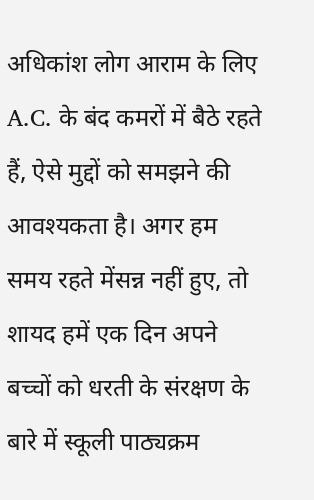अधिकांश लोग आराम के लिए A.C. के बंद कमरों में बैठे रहते हैं, ऐसे मुद्दों को समझने की आवश्यकता है। अगर हम समय रहते मेंसन्न नहीं हुए, तो शायद हमें एक दिन अपने बच्चों को धरती के संरक्षण के बारे में स्कूली पाठ्यक्रम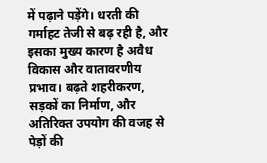में पढ़ाने पड़ेंगे। धरती की गर्माहट तेजी से बढ़ रही है, और इसका मुख्य कारण है अवैध विकास और वातावरणीय प्रभाव। बढ़ते शहरीकरण, सड़कों का निर्माण, और अतिरिक्त उपयोग की वजह से पेड़ों की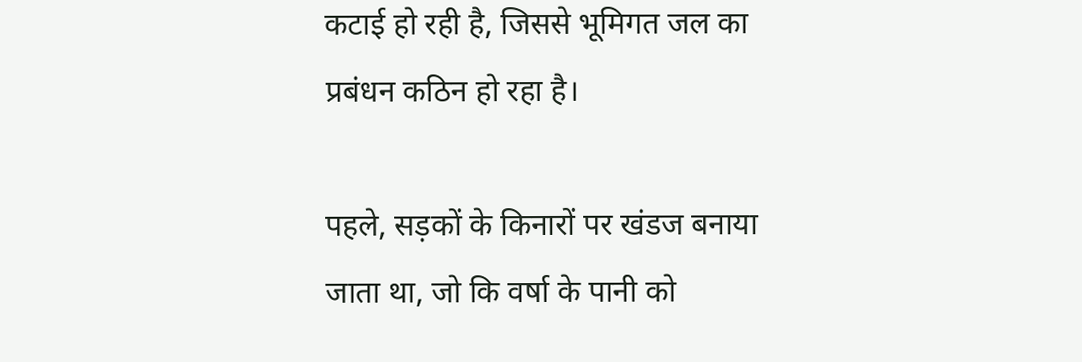कटाई हो रही है, जिससे भूमिगत जल का प्रबंधन कठिन हो रहा है।

पहले, सड़कों के किनारों पर खंडज बनाया जाता था, जो कि वर्षा के पानी को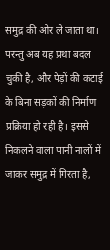समुद्र की ओर ले जाता था। परन्तु अब यह प्रथा बदल चुकी है, और पेड़ों की कटाई के बिना सड़कों की निर्माण प्रक्रिया हो रही है। इससे निकलने वाला पानी नालों में जाकर समुद्र में गिरता है,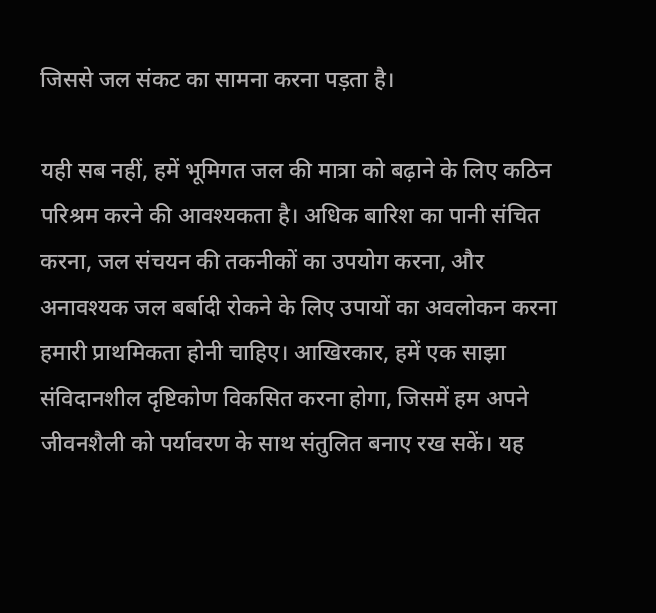जिससे जल संकट का सामना करना पड़ता है।

यही सब नहीं, हमें भूमिगत जल की मात्रा को बढ़ाने के लिए कठिन परिश्रम करने की आवश्यकता है। अधिक बारिश का पानी संचित करना, जल संचयन की तकनीकों का उपयोग करना, और अनावश्यक जल बर्बादी रोकने के लिए उपायों का अवलोकन करना हमारी प्राथमिकता होनी चाहिए। आखिरकार, हमें एक साझा संविदानशील दृष्टिकोण विकसित करना होगा, जिसमें हम अपने जीवनशैली को पर्यावरण के साथ संतुलित बनाए रख सकें। यह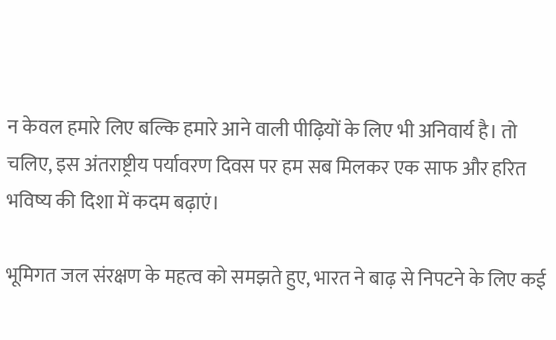न केवल हमारे लिए बल्कि हमारे आने वाली पीढ़ियों के लिए भी अनिवार्य है। तो चलिए, इस अंतराष्ट्रीय पर्यावरण दिवस पर हम सब मिलकर एक साफ और हरित भविष्य की दिशा में कदम बढ़ाएं।

भूमिगत जल संरक्षण के महत्व को समझते हुए, भारत ने बाढ़ से निपटने के लिए कई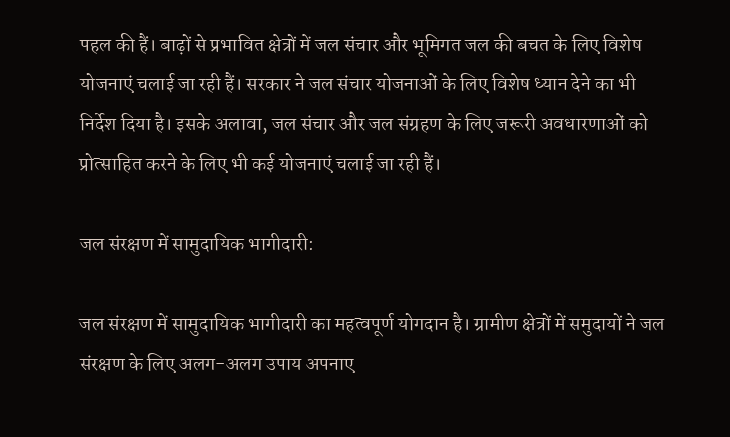पहल की हैं। बाढ़ों से प्रभावित क्षेत्रों में जल संचार और भूमिगत जल की बचत के लिए विशेष योजनाएं चलाई जा रही हैं। सरकार ने जल संचार योजनाओं के लिए विशेष ध्यान देने का भी निर्देश दिया है। इसके अलावा, जल संचार और जल संग्रहण के लिए जरूरी अवधारणाओं को प्रोत्साहित करने के लिए भी कई योजनाएं चलाई जा रही हैं।

जल संरक्षण में सामुदायिक भागीदारी:

जल संरक्षण में सामुदायिक भागीदारी का महत्वपूर्ण योगदान है। ग्रामीण क्षेत्रों में समुदायों ने जल संरक्षण के लिए अलग-अलग उपाय अपनाए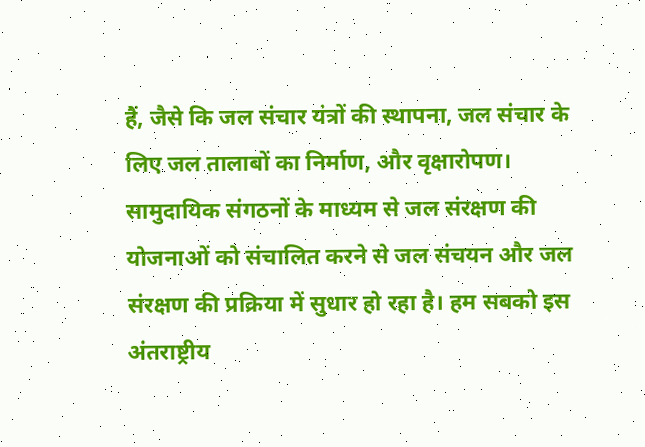हैं, जैसे कि जल संचार यंत्रों की स्थापना, जल संचार के लिए जल तालाबों का निर्माण, और वृक्षारोपण। सामुदायिक संगठनों के माध्यम से जल संरक्षण की योजनाओं को संचालित करने से जल संचयन और जल संरक्षण की प्रक्रिया में सुधार हो रहा है। हम सबको इस अंतराष्ट्रीय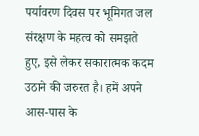पर्यावरण दिवस पर भूमिगत जल संरक्षण के महत्व को समझते हुए, इसे लेकर सकारात्मक कदम उठाने की जरुरत है। हमें अपने आस-पास के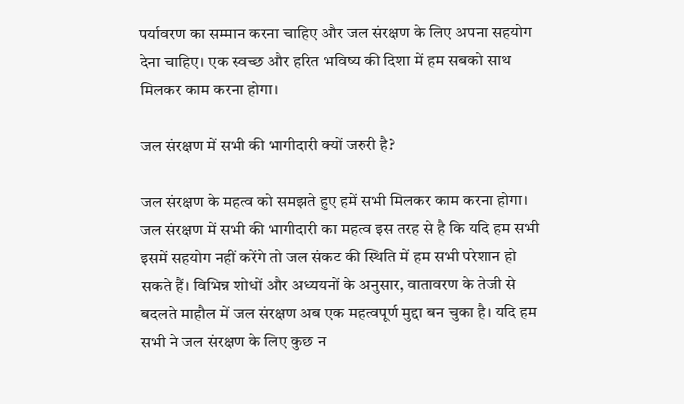पर्यावरण का सम्मान करना चाहिए और जल संरक्षण के लिए अपना सहयोग देना चाहिए। एक स्वच्छ और हरित भविष्य की दिशा में हम सबको साथ मिलकर काम करना होगा।

जल संरक्षण में सभी की भागीदारी क्यों जरुरी है?

जल संरक्षण के महत्व को समझते हुए हमें सभी मिलकर काम करना होगा। जल संरक्षण में सभी की भागीदारी का महत्व इस तरह से है कि यदि हम सभी इसमें सहयोग नहीं करेंगे तो जल संकट की स्थिति में हम सभी परेशान हो सकते हैं। विभिन्न शोधों और अध्ययनों के अनुसार, वातावरण के तेजी से बदलते माहौल में जल संरक्षण अब एक महत्वपूर्ण मुद्दा बन चुका है। यदि हम सभी ने जल संरक्षण के लिए कुछ न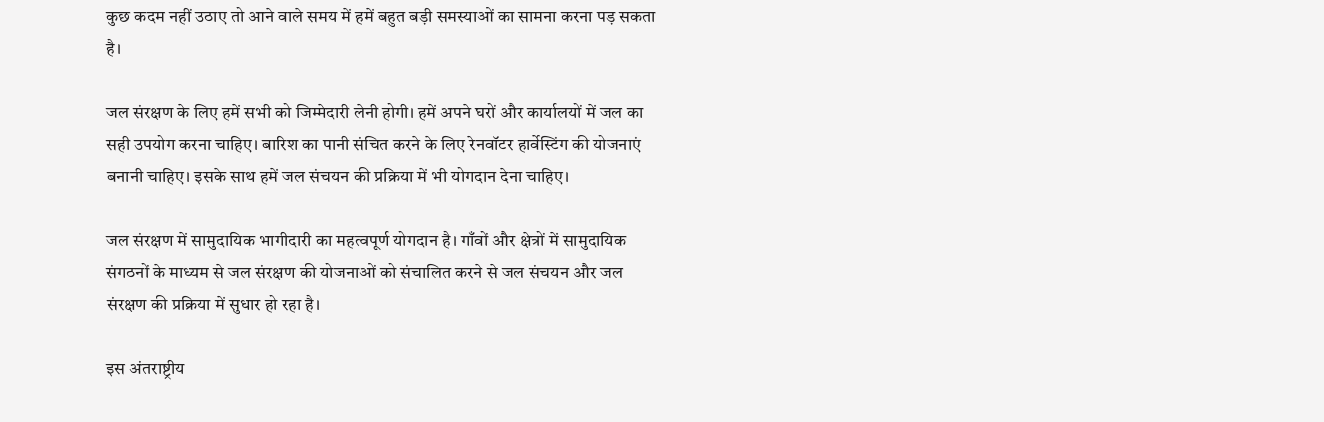कुछ कदम नहीं उठाए तो आने वाले समय में हमें बहुत बड़ी समस्याओं का सामना करना पड़ सकता है।

जल संरक्षण के लिए हमें सभी को जिम्मेदारी लेनी होगी। हमें अपने घरों और कार्यालयों में जल का सही उपयोग करना चाहिए। बारिश का पानी संचित करने के लिए रेनवॉटर हार्वेस्टिंग की योजनाएं बनानी चाहिए। इसके साथ हमें जल संचयन की प्रक्रिया में भी योगदान देना चाहिए।

जल संरक्षण में सामुदायिक भागीदारी का महत्वपूर्ण योगदान है। गाँवों और क्षेत्रों में सामुदायिक संगठनों के माध्यम से जल संरक्षण की योजनाओं को संचालित करने से जल संचयन और जल संरक्षण की प्रक्रिया में सुधार हो रहा है।

इस अंतराष्ट्रीय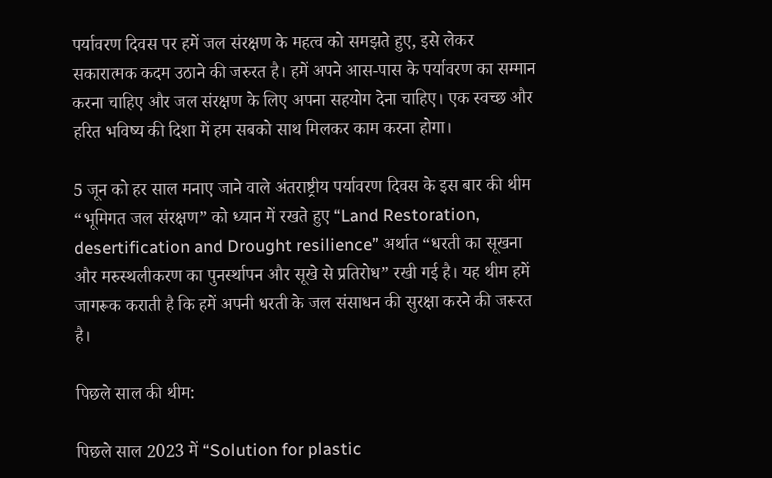पर्यावरण दिवस पर हमें जल संरक्षण के महत्व को समझते हुए, इसे लेकर सकारात्मक कदम उठाने की जरुरत है। हमें अपने आस-पास के पर्यावरण का सम्मान करना चाहिए और जल संरक्षण के लिए अपना सहयोग देना चाहिए। एक स्वच्छ और हरित भविष्य की दिशा में हम सबको साथ मिलकर काम करना होगा।

5 जून को हर साल मनाए जाने वाले अंतराष्ट्रीय पर्यावरण दिवस के इस बार की थीम “भूमिगत जल संरक्षण” को ध्यान में रखते हुए “Land Restoration, desertification and Drought resilience” अर्थात “धरती का सूखना और मरुस्थलीकरण का पुनर्स्थापन और सूखे से प्रतिरोध” रखी गई है। यह थीम हमें जागरूक कराती है कि हमें अपनी धरती के जल संसाधन की सुरक्षा करने की जरूरत है।

पिछले साल की थीम:

पिछले साल 2023 में “Solution for plastic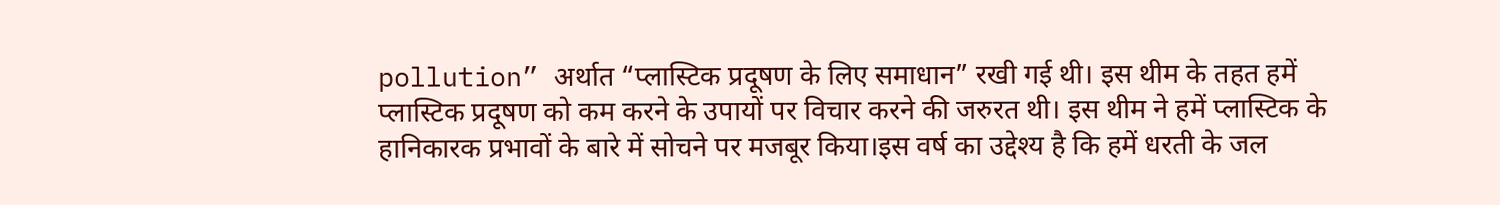pollution” अर्थात “प्लास्टिक प्रदूषण के लिए समाधान” रखी गई थी। इस थीम के तहत हमें प्लास्टिक प्रदूषण को कम करने के उपायों पर विचार करने की जरुरत थी। इस थीम ने हमें प्लास्टिक के हानिकारक प्रभावों के बारे में सोचने पर मजबूर किया।इस वर्ष का उद्देश्य है कि हमें धरती के जल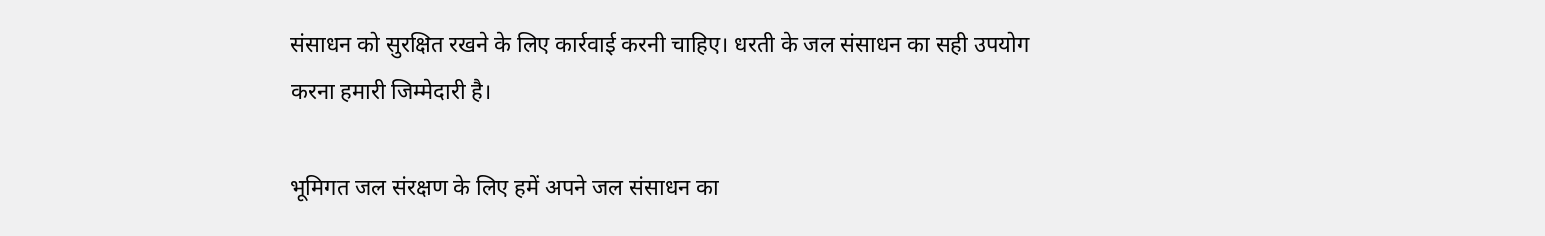संसाधन को सुरक्षित रखने के लिए कार्रवाई करनी चाहिए। धरती के जल संसाधन का सही उपयोग करना हमारी जिम्मेदारी है।

भूमिगत जल संरक्षण के लिए हमें अपने जल संसाधन का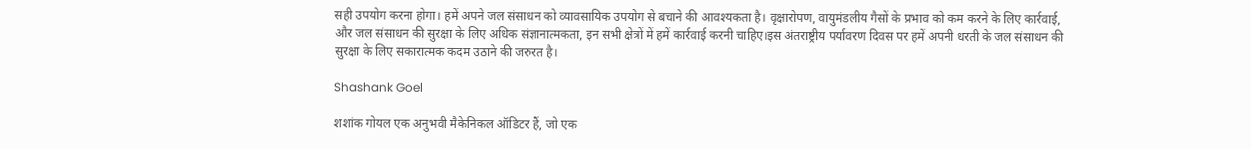सही उपयोग करना होगा। हमें अपने जल संसाधन को व्यावसायिक उपयोग से बचाने की आवश्यकता है। वृक्षारोपण, वायुमंडलीय गैसों के प्रभाव को कम करने के लिए कार्रवाई, और जल संसाधन की सुरक्षा के लिए अधिक संज्ञानात्मकता, इन सभी क्षेत्रों में हमें कार्रवाई करनी चाहिए।इस अंतराष्ट्रीय पर्यावरण दिवस पर हमें अपनी धरती के जल संसाधन की सुरक्षा के लिए सकारात्मक कदम उठाने की जरुरत है।

Shashank Goel

शशांक गोयल एक अनुभवी मैकेनिकल ऑडिटर हैं, जो एक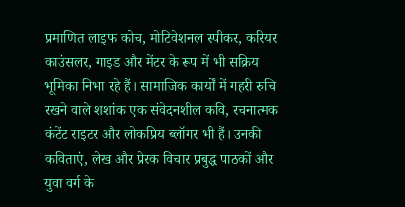प्रमाणित लाइफ कोच, मोटिवेशनल स्पीकर, करियर काउंसलर, गाइड और मेंटर के रूप में भी सक्रिय भूमिका निभा रहे हैं। सामाजिक कार्यों में गहरी रुचि रखने वाले शशांक एक संवेदनशील कवि, रचनात्मक कंटेंट राइटर और लोकप्रिय ब्लॉगर भी हैं। उनकी कविताएं, लेख और प्रेरक विचार प्रबुद्ध पाठकों और युवा वर्ग के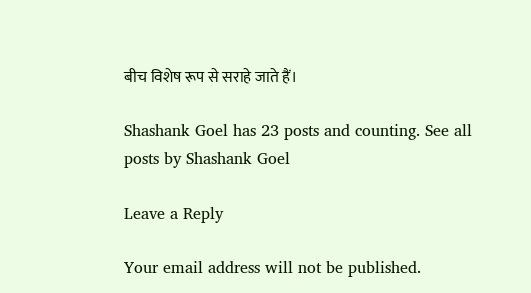बीच विशेष रूप से सराहे जाते हैं।

Shashank Goel has 23 posts and counting. See all posts by Shashank Goel

Leave a Reply

Your email address will not be published.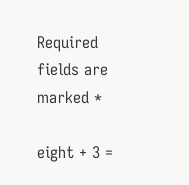Required fields are marked *

eight + 3 =